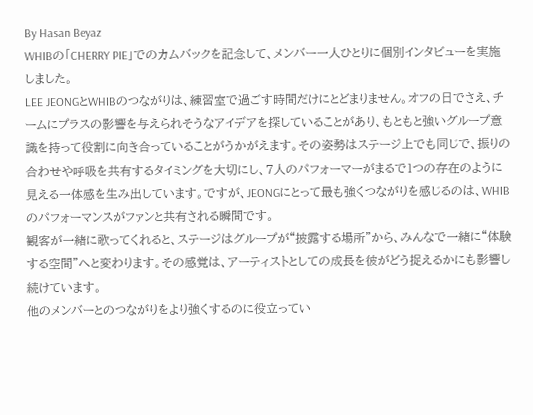By Hasan Beyaz
WHIBの「CHERRY PIE」でのカムバックを記念して、メンバー一人ひとりに個別インタビューを実施しました。
LEE JEONGとWHIBのつながりは、練習室で過ごす時間だけにとどまりません。オフの日でさえ、チームにプラスの影響を与えられそうなアイデアを探していることがあり、もともと強いグループ意識を持って役割に向き合っていることがうかがえます。その姿勢はステージ上でも同じで、振りの合わせや呼吸を共有するタイミングを大切にし、7人のパフォーマーがまるで1つの存在のように見える一体感を生み出しています。ですが、JEONGにとって最も強くつながりを感じるのは、WHIBのパフォーマンスがファンと共有される瞬間です。
観客が一緒に歌ってくれると、ステージはグループが“披露する場所”から、みんなで一緒に“体験する空間”へと変わります。その感覚は、アーティストとしての成長を彼がどう捉えるかにも影響し続けています。
他のメンバーとのつながりをより強くするのに役立ってい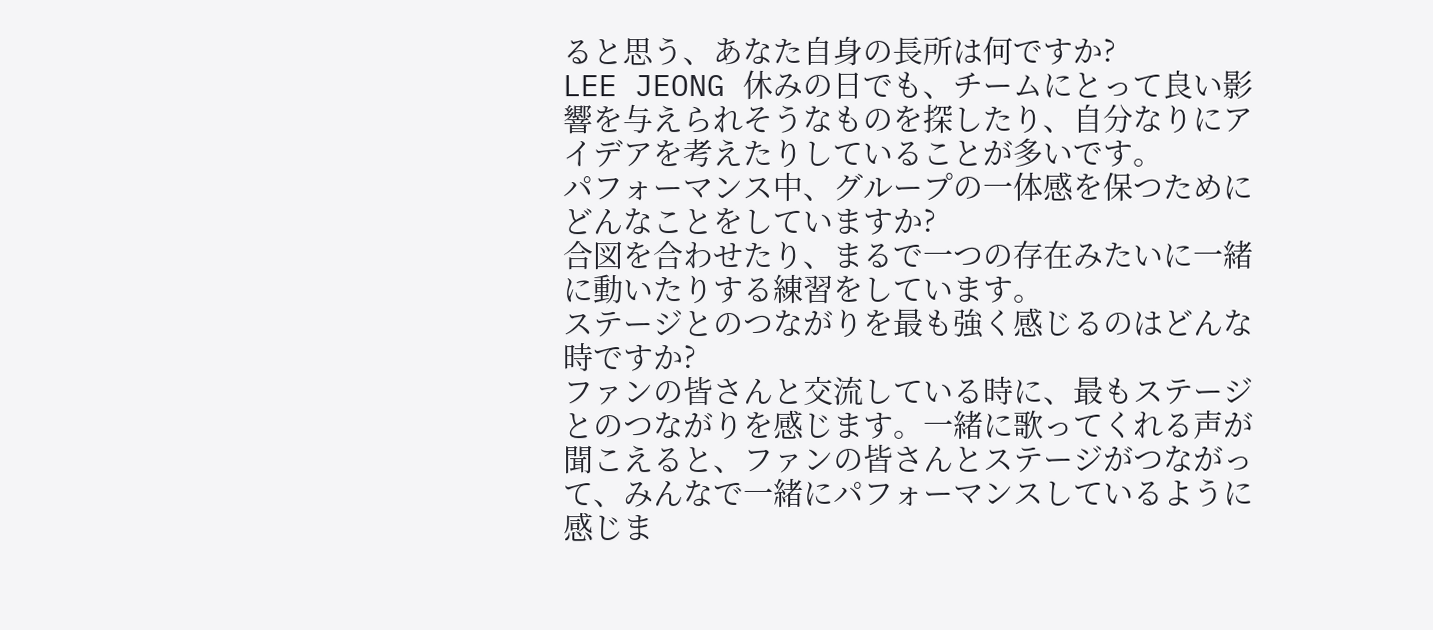ると思う、あなた自身の長所は何ですか?
LEE JEONG 休みの日でも、チームにとって良い影響を与えられそうなものを探したり、自分なりにアイデアを考えたりしていることが多いです。
パフォーマンス中、グループの一体感を保つためにどんなことをしていますか?
合図を合わせたり、まるで一つの存在みたいに一緒に動いたりする練習をしています。
ステージとのつながりを最も強く感じるのはどんな時ですか?
ファンの皆さんと交流している時に、最もステージとのつながりを感じます。一緒に歌ってくれる声が聞こえると、ファンの皆さんとステージがつながって、みんなで一緒にパフォーマンスしているように感じま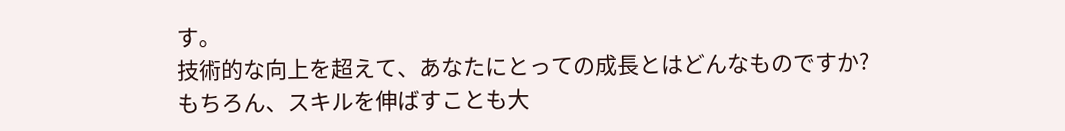す。
技術的な向上を超えて、あなたにとっての成長とはどんなものですか?
もちろん、スキルを伸ばすことも大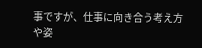事ですが、仕事に向き合う考え方や姿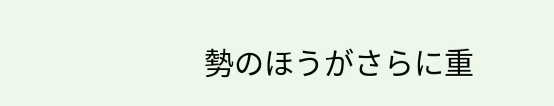勢のほうがさらに重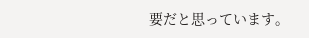要だと思っています。